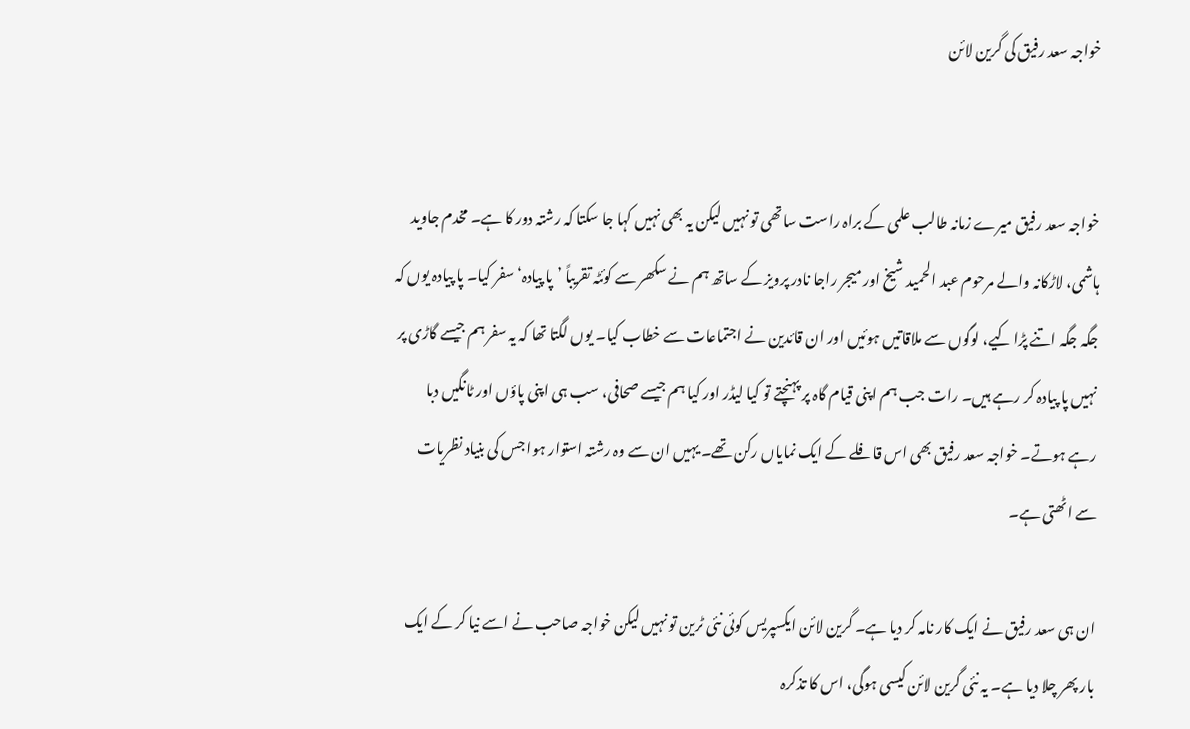خواجہ سعد رفیق کی گرین لائن


خواجہ سعد رفیق میرے زمانہ طالب علمی کے براہ راست ساتھی تو نہیں لیکن یہ بھی نہیں کہا جا سکتا کہ رشتہ دور کا ہے۔ مخدم جاوید ہاشمی، لاڑکانہ والے مرحوم عبد الحمید شیخ اور میجر راجا نادر پرویز کے ساتھ ہم نے سکھر سے کوئٹہ تقریباً ’پا پیادہ‘ سفر کیا۔ پا پیادہ یوں کہ جگہ جگہ اتنے پڑا کیے، لوگوں سے ملاقاتیں ہوئیں اور ان قائدین نے اجتماعات سے خطاب کیا۔ یوں لگتا تھا کہ یہ سفر ہم جیسے گاڑی پر نہیں پا پیادہ کر رہے ہیں۔ رات جب ہم اپنی قیام گاہ پر پہنچتے تو کیا لیڈر اور کیا ہم جیسے صحافی، سب ہی اپنی پاؤں اور ٹانگیں دبا رہے ہوتے۔ خواجہ سعد رفیق بھی اس قافلے کے ایک نمایاں رکن تھے۔ یہیں ان سے وہ رشتہ استوار ہوا جس کی بنیاد نظریات سے اٹھتی ہے۔

ان ہی سعد رفیق نے ایک کار نامہ کر دیا ہے۔ گرین لائن ایکسپریس کوئی نئی ٹرین تو نہیں لیکن خواجہ صاحب نے اسے نیا کر کے ایک بار پھر چلا دیا ہے۔ یہ نئی گرین لائن کیسی ہوگی، اس کا تذکرہ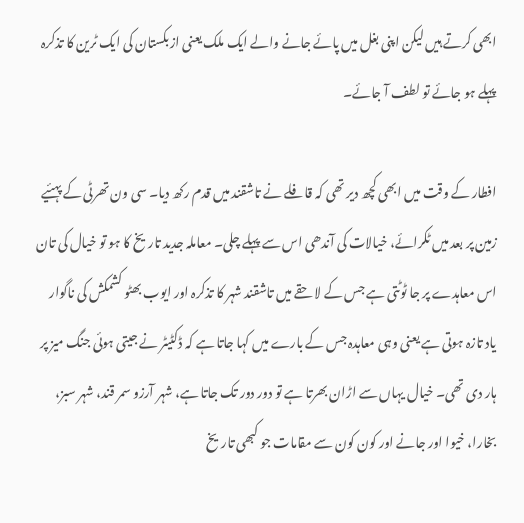ابھی کرتے ہیں لیکن اپنی بغل میں پائے جانے والے ایک ملک یعنی ازبکستان کی ایک ٹرین کا تذکرہ پہلے ہو جائے تو لطف آ جائے۔

افطار کے وقت میں ابھی کچھ دیر تھی کہ قافلے نے تاشقند میں قدم رکھ دیا۔ سی ون تھرٹی کے پہئیے زمین پر بعد میں ٹکرائے، خیالات کی آندھی اس سے پہلے چلی۔ معاملہ جدید تاریخ کا ہو تو خیال کی تان اس معاہدے پر جا ٹوٹتی ہے جس کے لاحقے میں تاشقند شہر کا تذکرہ اور ایوب بھٹو کشمکش کی ناگوار یاد تازہ ہوتی ہے یعنی وہی معاہدہ جس کے بارے میں کہا جاتا ہے کہ ڈکٹیٹر نے جیتی ہوئی جنگ میز پر ہار دی تھی۔ خیال یہاں سے اڑان بھرتا ہے تو دور دور تک جاتا ہے، شہر آرزو سمر قند، شہر سبز، بخارا، خیوا اور جانے اور کون کون سے مقامات جو کبھی تاریخ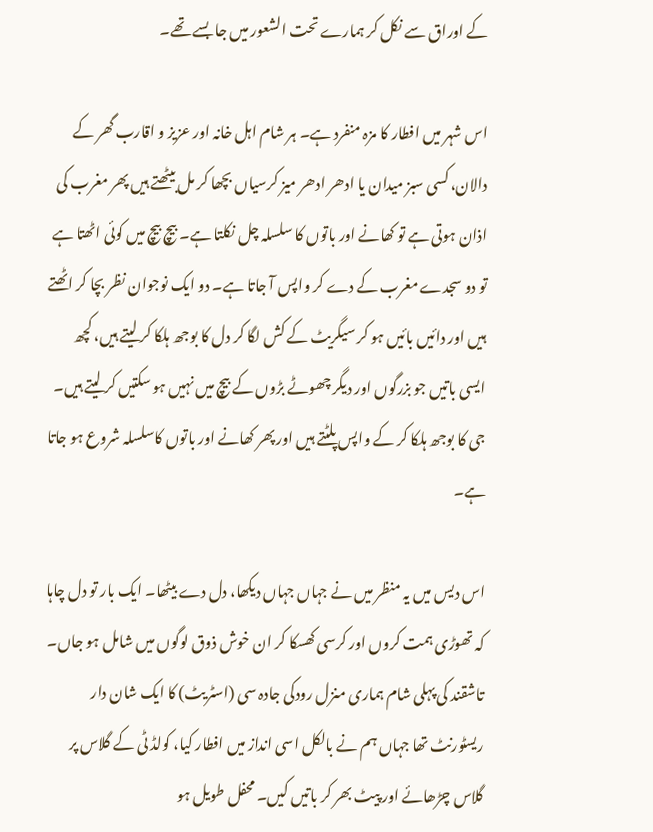کے اوراق سے نکل کر ہمارے تحت الشعور میں جا بسے تھے۔

اس شہر میں افطار کا مزہ منفرد ہے۔ ہر شام اہل خانہ اور عزیز و اقارب گھر کے دالان، کسی سبز میدان یا ادھر ادھر میز کرسیاں بچھا کر مل بیٹھتے ہیں پھر مغرب کی اذان ہوتی ہے تو کھانے اور باتوں کا سلسلہ چل نکلتا ہے۔ بیچ بیچ میں کوئی اٹھتا ہے تو دو سجدے مغرب کے دے کر واپس آ جاتا ہے۔ دو ایک نوجوان نظر بچا کر اٹھتے ہیں اور دائیں بائیں ہو کر سیگریٹ کے کش لگا کر دل کا بوجھ ہلکا کر لیتے ہیں، کچھ ایسی باتیں جو بزرگوں اور دیگر چھوٹے بڑوں کے بیچ میں نہیں ہو سکتیں کر لیتے ہیں۔ جی کا بوجھ ہلکا کر کے واپس پلٹتے ہیں اور پھر کھانے اور باتوں کاسلسلہ شروع ہو جاتا ہے۔

اس دیس میں یہ منظر میں نے جہاں جہاں دیکھا، دل دے بیٹھا۔ ایک بار تو دل چاہا کہ تھوڑی ہمت کروں اور کرسی کھسکا کر ان خوش ذوق لوگوں میں شامل ہو جاں۔ تاشقند کی پہلی شام ہماری منزل رودکی جادہ سی (اسٹریٹ) کا ایک شان دار ریسٹورنٹ تھا جہاں ہم نے بالکل اسی انداز میں افطار کیا، کولڈ ٹی کے گلاس پر گلاس چڑھائے اور پیٹ بھر کر باتیں کیں۔ محفل طویل ہو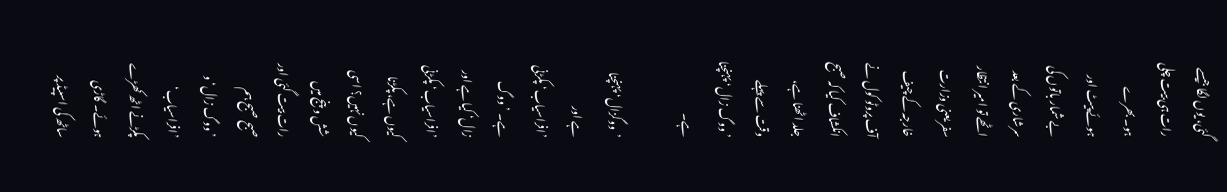گئی، یوں لگا جیسے رات ہی بیت چلی ہو۔ بھرے ہوئے پیٹ اور بے شمار باتوں کی سرشاری کے بعد اٹھے تو امیر انتظار سفر یعنی وزارت خارجہ کے چیف آف پروٹو کول نے انکشاف کیا کہ صبح جلد اٹھنا ہے، وقت سے پہلے ’ووگ زال‘ پہنچنا ہے۔

’ووگزال‘ پہنچنا ہے اور ’افراسیاب‘ پکڑنی ہے۔ ’ووگ زال‘ کیا ہے اور ’افراسیاب‘ پکڑنی کیوں ہے، پکڑنا کیوں نہیں؟ اسی شش و پنج میں رات بیت گئی اور صبح صبح ہم ’ووگ زال‘ و ’افراسیاب‘ پکڑنے اٹھ کھڑے ہوئے۔ گاڑی ساٹھ کی اسپیڈ پر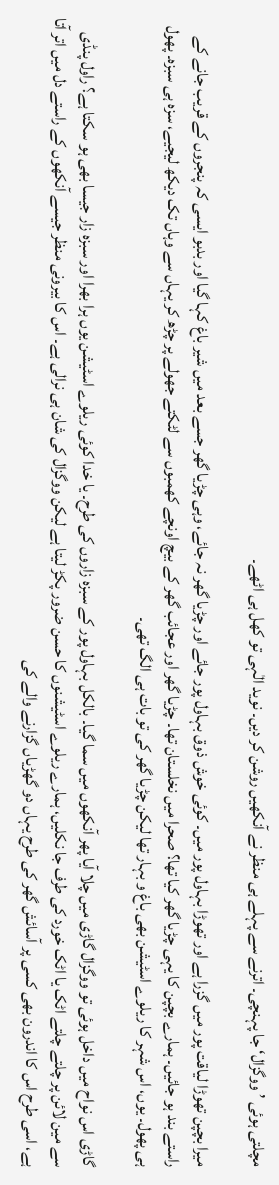مچلتی ہوئی ’ووگزال‘ جا پہنچی۔ اترنے سے پہلے ہی منظر نے آنکھیں روشن کر دیں۔ نوید الٰہی تو کھل ہی اٹھے۔

میرا بچپن تھوڑا لیاقت پور میں گزرا ہے اور تھوڑا بہاول پور میں۔ کوئی خوش ذوق بہاول پور جائے اور چڑیا گھر نہ جائے، وہی چڑیا گھر جسے بعد میں شیر باغ کہا گیا اور بدبو ایسی کہ پنجروں کے قریب جانے کے راستے بند ہو جائیں۔ ہمارے بچپن کا یہی چڑیا گھر کیا تھا؟ صحرا میں نخلستان تھا۔ چڑیا گھر اور عجائب گھر کے بیچ اونچے کھمبوں سے لٹکتے جھولے پر چڑھ کر یہاں سے وہاں تک دیکھ لیجیے، سزہ ہی سبزہ۔ پھول ہی پھول۔ یوں، اس شہر کا ریلوے اسٹیشن بھی باغ و بہار تھا لیکن چڑیا گھر کی تو بات ہی الگ تھی۔

گاڑی اس نواح میں داخل ہوئی تو ووگزال گاڑی میں چلا آیا پھر آنکھوں میں سما گیا۔ بالکل بہاول پور کے سبزہ زاروں کی طرح۔ یا خدا کوئی ریلوے اسٹیشن یوں ہرا بھرا اور سبزہ زار جیسا بھی ہو سکتا ہے؟ راول پنڈی سے مین لائن پر چلتے چلتے اٹک یا اٹک خورد کی طرف جا نکلیں، ہمارے ریلوے اسٹیشنوں کا حسن ضرور پکڑ لیتا ہے لیکن ووگزال کی شان ہی نرالی ہے۔ اس کا بیرونی منظر جیسے آنکھوں کے راستے دل میں اتر آتا ہے، اسی طرح اس کا اندرون بھی کسی پر آسائش گھر کی طرح یہاں دو گھڑیاں گزارنے والے کی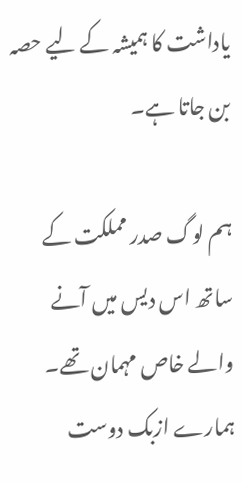یاداشت کا ہمیشہ کے لیے حصہ بن جاتا ہے۔

ہم لوگ صدر مملکت کے ساتھ اس دیس میں آنے والے خاص مہمان تھے۔ ہمارے ازبک دوست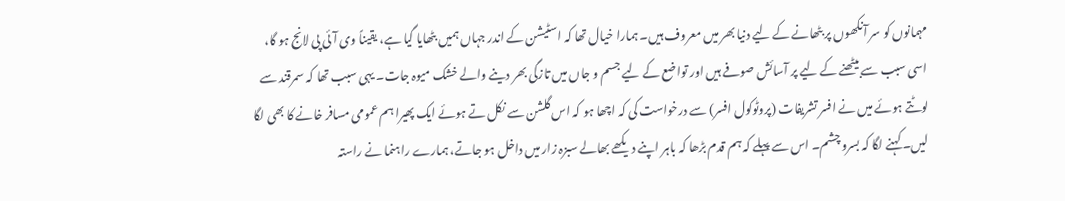مہمانوں کو سر آنکھوں پر بٹھانے کے لیے دنیا بھر میں معروف ہیں۔ ہمارا خیال تھا کہ اسٹیشن کے اندر جہاں ہمیں بٹھایا گیا ہے، یقیناً وی آئی پی لانج ہو گا، اسی سبب سے بیٹھنے کے لیے پر آسائش صوفے ہیں اور تواضع کے لیے جسم و جاں میں تازگی بھر دینے والے خشک میوہ جات۔ یہی سبب تھا کہ سمرقند سے لوٹتے ہوئے میں نے افسر تشریفات (پروٹوکول افسر) سے درخواست کی کہ اچھا ہو کہ اس گلشن سے نکل تے ہوئے ایک پھیرا ہم عمومی مسافر خانے کا بھی لگا لیں۔ کہنے لگا کہ بسرو چشم۔ اس سے پہلے کہ ہم قدم بڑھا کہ باہر اپنے دیکھے بھالے سبزہ زار میں داخل ہو جاتے، ہمارے راہنما نے راستہ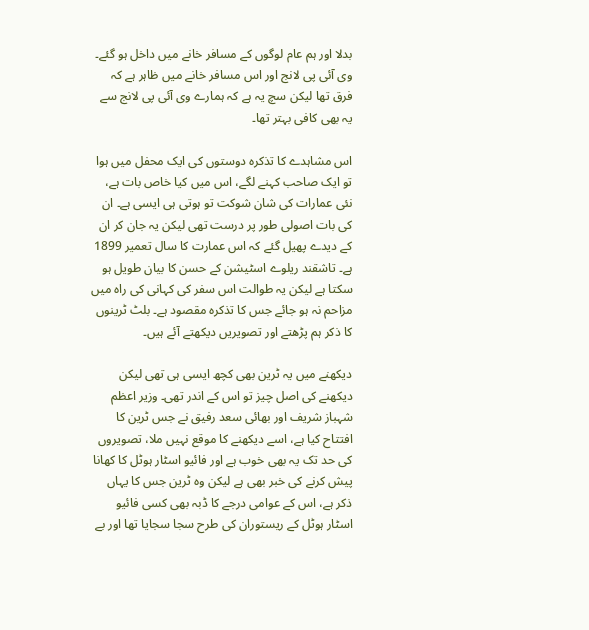بدلا اور ہم عام لوگوں کے مسافر خانے میں داخل ہو گئے۔ وی آئی پی لانج اور اس مسافر خانے میں ظاہر ہے کہ فرق تھا لیکن سچ یہ ہے کہ ہمارے وی آئی پی لانج سے یہ بھی کافی بہتر تھا۔

اس مشاہدے کا تذکرہ دوستوں کی ایک محفل میں ہوا تو ایک صاحب کہنے لگے، اس میں کیا خاص بات ہے، نئی عمارات کی شان شوکت تو ہوتی ہی ایسی ہے۔ ان کی بات اصولی طور پر درست تھی لیکن یہ جان کر ان کے دیدے پھیل گئے کہ اس عمارت کا سال تعمیر 1899 ہے۔ تاشقند ریلوے اسٹیشن کے حسن کا بیان طویل ہو سکتا ہے لیکن یہ طوالت اس سفر کی کہانی کی راہ میں مزاحم نہ ہو جائے جس کا تذکرہ مقصود ہے۔ بلٹ ٹرینوں کا ذکر ہم پڑھتے اور تصویریں دیکھتے آئے ہیں۔

دیکھنے میں یہ ٹرین بھی کچھ ایسی ہی تھی لیکن دیکھنے کی اصل چیز تو اس کے اندر تھی۔ وزیر اعظم شہباز شریف اور بھائی سعد رفیق نے جس ٹرین کا افتتاح کیا ہے، اسے دیکھنے کا موقع نہیں ملا، تصویروں کی حد تک یہ بھی خوب ہے اور فائیو اسٹار ہوٹل کا کھانا پیش کرنے کی خبر بھی ہے لیکن وہ ٹرین جس کا یہاں ذکر ہے، اس کے عوامی درجے کا ڈبہ بھی کسی فائیو اسٹار ہوٹل کے ریستوران کی طرح سجا سجایا تھا اور بے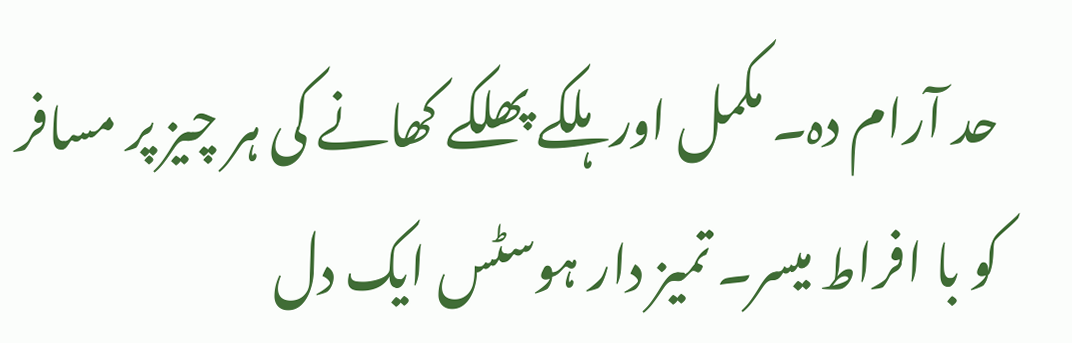حد آرام دہ۔ مکمل اور ہلکے پھلکے کھانے کی ہر چیز پر مسافر کو با افراط میسر۔ تمیز دار ہوسٹس ایک دل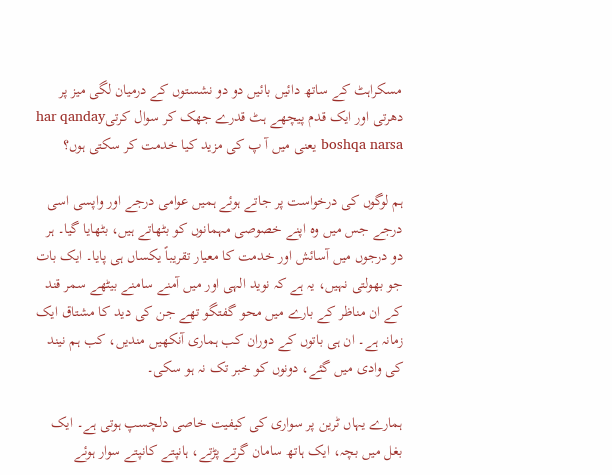مسکراہٹ کے ساتھ دائیں بائیں دو دو نشستوں کے درمیان لگی میز پر دھرتی اور ایک قدم پیچھے ہٹ قدرے جھک کر سوال کرتیhar qanday boshqa narsa یعنی میں آ پ کی مزید کیا خدمت کر سکتی ہوں؟

ہم لوگوں کی درخواست پر جاتے ہوئے ہمیں عوامی درجے اور واپسی اسی درجے جس میں وہ اپنے خصوصی مہمانوں کو بٹھاتے ہیں، بٹھایا گیا۔ ہر دو درجوں میں آسائش اور خدمت کا معیار تقریباً یکساں ہی پایا۔ ایک بات جو بھولتی نہیں، یہ ہے کہ نوید الہی اور میں آمنے سامنے بیٹھے سمر قند کے ان مناظر کے بارے میں محو گفتگو تھے جن کی دید کا مشتاق ایک زمانہ ہے۔ ان ہی باتوں کے دوران کب ہماری آنکھیں مندیں، کب ہم نیند کی وادی میں گئے، دونوں کو خبر تک نہ ہو سکی۔

ہمارے یہاں ٹرین پر سواری کی کیفیت خاصی دلچسپ ہوتی ہے۔ ایک بغل میں بچہ، ایک ہاتھ سامان گرتے پڑتے، ہانپتے کانپتے سوار ہوئے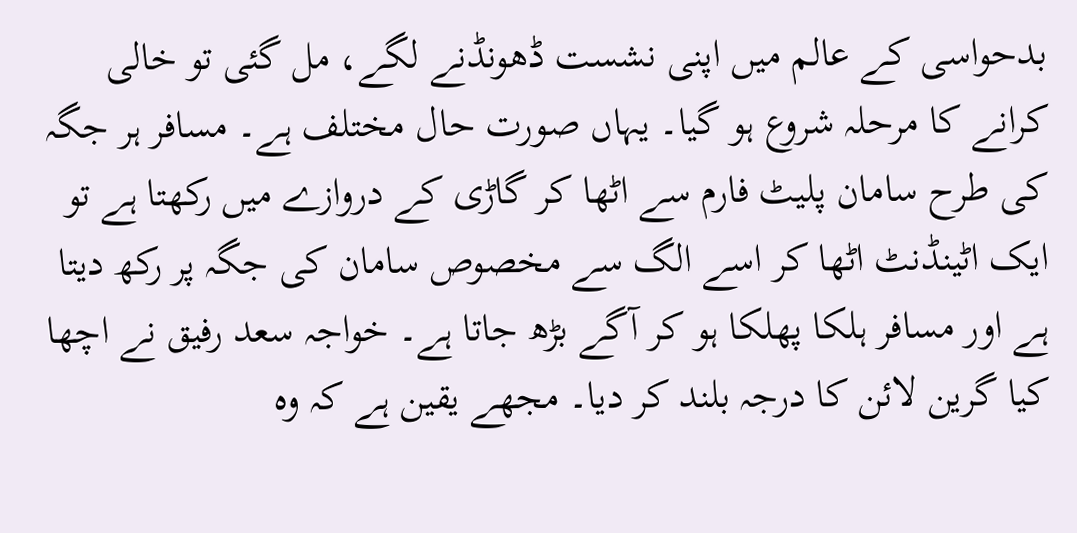بدحواسی کے عالم میں اپنی نشست ڈھونڈنے لگے، مل گئی تو خالی کرانے کا مرحلہ شروع ہو گیا۔ یہاں صورت حال مختلف ہے۔ مسافر ہر جگہ کی طرح سامان پلیٹ فارم سے اٹھا کر گاڑی کے دروازے میں رکھتا ہے تو ایک اٹینڈنٹ اٹھا کر اسے الگ سے مخصوص سامان کی جگہ پر رکھ دیتا ہے اور مسافر ہلکا پھلکا ہو کر آگے بڑھ جاتا ہے۔ خواجہ سعد رفیق نے اچھا کیا گرین لائن کا درجہ بلند کر دیا۔ مجھے یقین ہے کہ وہ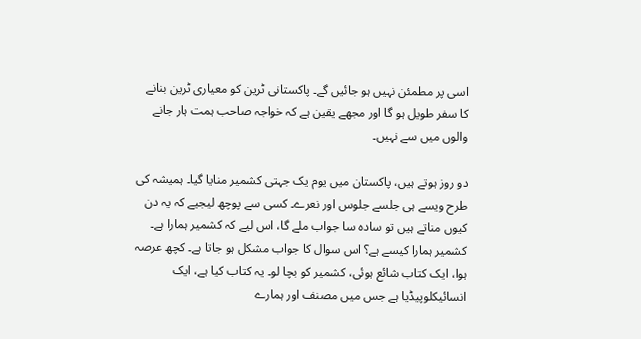اسی پر مطمئن نہیں ہو جائیں گے۔ پاکستانی ٹرین کو معیاری ٹرین بنانے کا سفر طویل ہو گا اور مجھے یقین ہے کہ خواجہ صاحب ہمت ہار جانے والوں میں سے نہیں۔

دو روز ہوتے ہیں، پاکستان میں یوم یک جہتی کشمیر منایا گیا۔ ہمیشہ کی طرح ویسے ہی جلسے جلوس اور نعرے۔ کسی سے پوچھ لیجیے کہ یہ دن کیوں مناتے ہیں تو سادہ سا جواب ملے گا، اس لیے کہ کشمیر ہمارا ہے۔ کشمیر ہمارا کیسے ہے؟ اس سوال کا جواب مشکل ہو جاتا ہے۔ کچھ عرصہ ہوا، ایک کتاب شائع ہوئی، کشمیر کو بچا لو۔ یہ کتاب کیا ہے، ایک انسائیکلوپیڈیا ہے جس میں مصنف اور ہمارے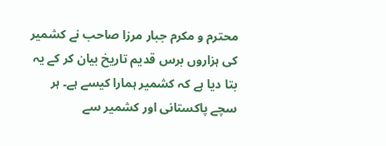محترم و مکرم جبار مرزا صاحب نے کشمیر کی ہزاروں برس قدیم تاریخ بیان کر کے یہ بتا دیا ہے کہ کشمیر ہمارا کیسے ہے۔ ہر سچے پاکستانی اور کشمیر سے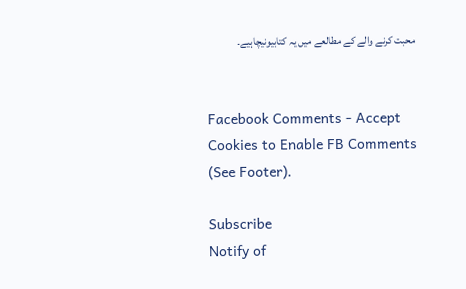محبت کرنے والے کے مطالعے میں یہ کتابیونیچاہیے۔


Facebook Comments - Accept Cookies to Enable FB Comments (See Footer).

Subscribe
Notify of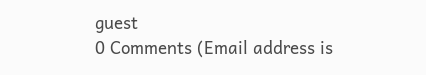guest
0 Comments (Email address is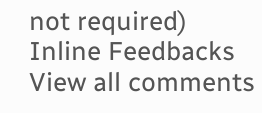not required)
Inline Feedbacks
View all comments